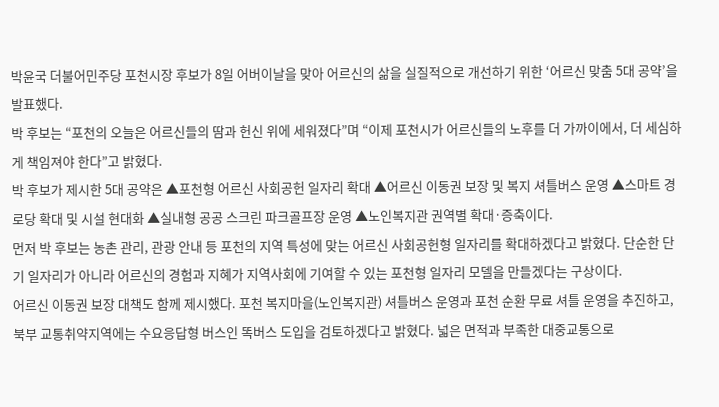박윤국 더불어민주당 포천시장 후보가 8일 어버이날을 맞아 어르신의 삶을 실질적으로 개선하기 위한 ‘어르신 맞춤 5대 공약’을 발표했다.
박 후보는 “포천의 오늘은 어르신들의 땀과 헌신 위에 세워졌다”며 “이제 포천시가 어르신들의 노후를 더 가까이에서, 더 세심하게 책임져야 한다”고 밝혔다.
박 후보가 제시한 5대 공약은 ▲포천형 어르신 사회공헌 일자리 확대 ▲어르신 이동권 보장 및 복지 셔틀버스 운영 ▲스마트 경로당 확대 및 시설 현대화 ▲실내형 공공 스크린 파크골프장 운영 ▲노인복지관 권역별 확대·증축이다.
먼저 박 후보는 농촌 관리, 관광 안내 등 포천의 지역 특성에 맞는 어르신 사회공헌형 일자리를 확대하겠다고 밝혔다. 단순한 단기 일자리가 아니라 어르신의 경험과 지혜가 지역사회에 기여할 수 있는 포천형 일자리 모델을 만들겠다는 구상이다.
어르신 이동권 보장 대책도 함께 제시했다. 포천 복지마을(노인복지관) 셔틀버스 운영과 포천 순환 무료 셔틀 운영을 추진하고, 북부 교통취약지역에는 수요응답형 버스인 똑버스 도입을 검토하겠다고 밝혔다. 넓은 면적과 부족한 대중교통으로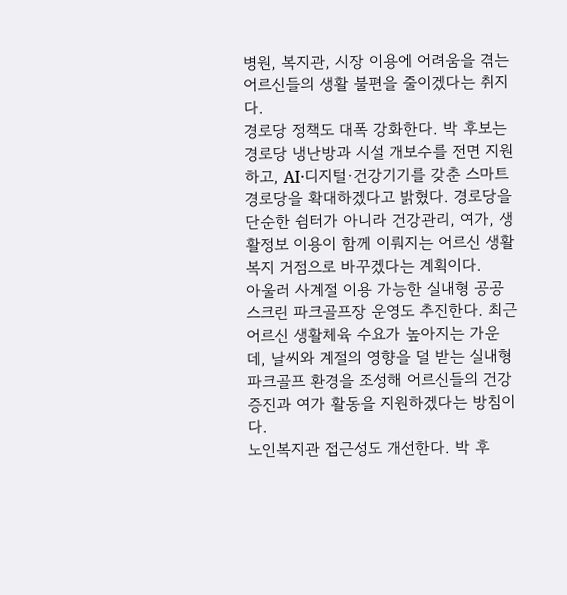병원, 복지관, 시장 이용에 어려움을 겪는 어르신들의 생활 불편을 줄이겠다는 취지다.
경로당 정책도 대폭 강화한다. 박 후보는 경로당 냉난방과 시설 개보수를 전면 지원하고, AI·디지털·건강기기를 갖춘 스마트 경로당을 확대하겠다고 밝혔다. 경로당을 단순한 쉼터가 아니라 건강관리, 여가, 생활정보 이용이 함께 이뤄지는 어르신 생활복지 거점으로 바꾸겠다는 계획이다.
아울러 사계절 이용 가능한 실내형 공공 스크린 파크골프장 운영도 추진한다. 최근 어르신 생활체육 수요가 높아지는 가운데, 날씨와 계절의 영향을 덜 받는 실내형 파크골프 환경을 조성해 어르신들의 건강 증진과 여가 활동을 지원하겠다는 방침이다.
노인복지관 접근성도 개선한다. 박 후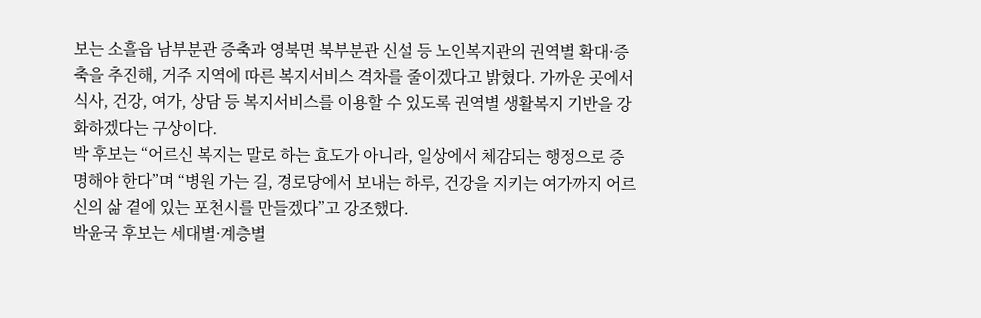보는 소흘읍 남부분관 증축과 영북면 북부분관 신설 등 노인복지관의 권역별 확대·증축을 추진해, 거주 지역에 따른 복지서비스 격차를 줄이겠다고 밝혔다. 가까운 곳에서 식사, 건강, 여가, 상담 등 복지서비스를 이용할 수 있도록 권역별 생활복지 기반을 강화하겠다는 구상이다.
박 후보는 “어르신 복지는 말로 하는 효도가 아니라, 일상에서 체감되는 행정으로 증명해야 한다”며 “병원 가는 길, 경로당에서 보내는 하루, 건강을 지키는 여가까지 어르신의 삶 곁에 있는 포천시를 만들겠다”고 강조했다.
박윤국 후보는 세대별·계층별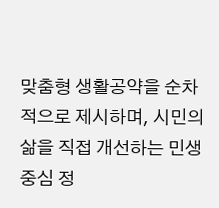맞춤형 생활공약을 순차적으로 제시하며, 시민의 삶을 직접 개선하는 민생 중심 정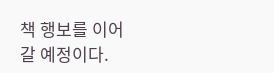책 행보를 이어갈 예정이다.